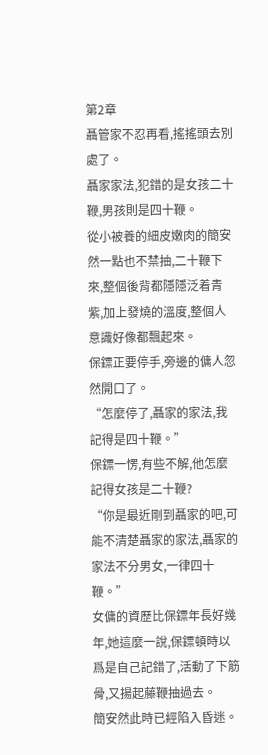第2章
聶管家不忍再看,搖搖頭去別處了。
聶家家法,犯錯的是女孩二十鞭,男孩則是四十鞭。
從小被養的細皮嫩肉的簡安然一點也不禁抽,二十鞭下來,整個後背都隱隱泛着青紫,加上發燒的溫度,整個人意識好像都飄起來。
保鏢正要停手,旁邊的傭人忽然開口了。
“怎麼停了,聶家的家法,我記得是四十鞭。”
保鏢一愣,有些不解,他怎麼記得女孩是二十鞭?
“你是最近剛到聶家的吧,可能不清楚聶家的家法,聶家的家法不分男女,一律四十鞭。”
女傭的資歷比保鏢年長好幾年,她這麼一說,保鏢頓時以爲是自己記錯了,活動了下筋骨,又揚起藤鞭抽過去。
簡安然此時已經陷入昏迷。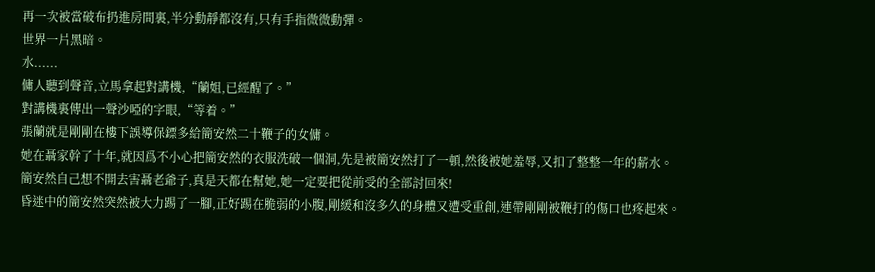再一次被當破布扔進房間裏,半分動靜都沒有,只有手指微微動彈。
世界一片黑暗。
水......
傭人聽到聲音,立馬拿起對講機,“蘭姐,已經醒了。”
對講機裏傳出一聲沙啞的字眼,“等着。”
張蘭就是剛剛在樓下誤導保鏢多給簡安然二十鞭子的女傭。
她在聶家幹了十年,就因爲不小心把簡安然的衣服洗破一個洞,先是被簡安然打了一頓,然後被她羞辱,又扣了整整一年的薪水。
簡安然自己想不開去害聶老爺子,真是天都在幫她,她一定要把從前受的全部討回來!
昏迷中的簡安然突然被大力踢了一腳,正好踢在脆弱的小腹,剛緩和沒多久的身體又遭受重創,連帶剛剛被鞭打的傷口也疼起來。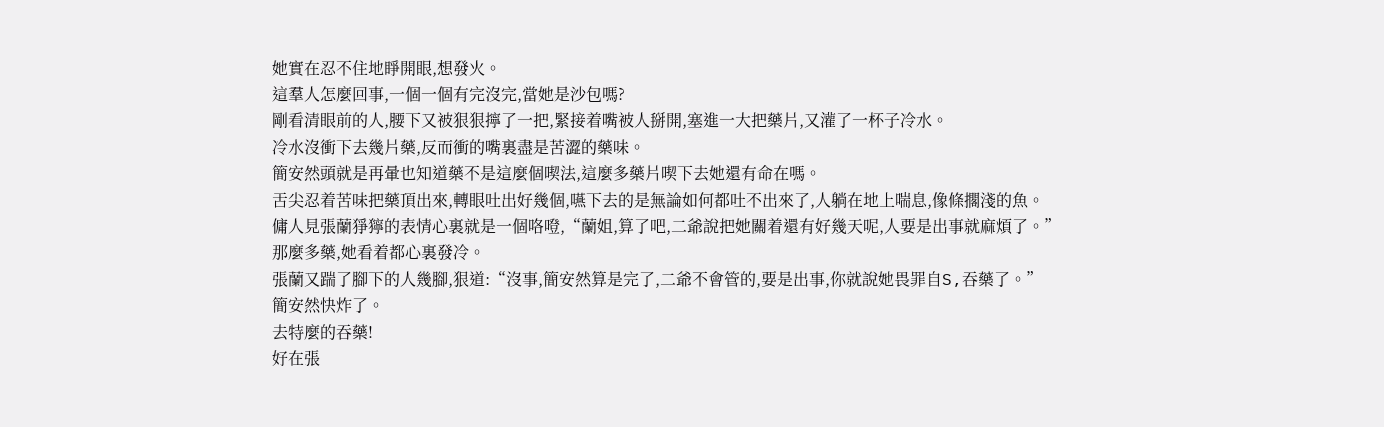她實在忍不住地睜開眼,想發火。
這羣人怎麼回事,一個一個有完沒完,當她是沙包嗎?
剛看清眼前的人,腰下又被狠狠擰了一把,緊接着嘴被人掰開,塞進一大把藥片,又灌了一杯子冷水。
冷水沒衝下去幾片藥,反而衝的嘴裏盡是苦澀的藥味。
簡安然頭就是再暈也知道藥不是這麼個喫法,這麼多藥片喫下去她還有命在嗎。
舌尖忍着苦味把藥頂出來,轉眼吐出好幾個,嚥下去的是無論如何都吐不出來了,人躺在地上喘息,像條擱淺的魚。
傭人見張蘭猙獰的表情心裏就是一個咯噔,“蘭姐,算了吧,二爺說把她關着還有好幾天呢,人要是出事就麻煩了。”
那麼多藥,她看着都心裏發冷。
張蘭又踹了腳下的人幾腳,狠道:“沒事,簡安然算是完了,二爺不會管的,要是出事,你就說她畏罪自S,吞藥了。”
簡安然快炸了。
去特麼的吞藥!
好在張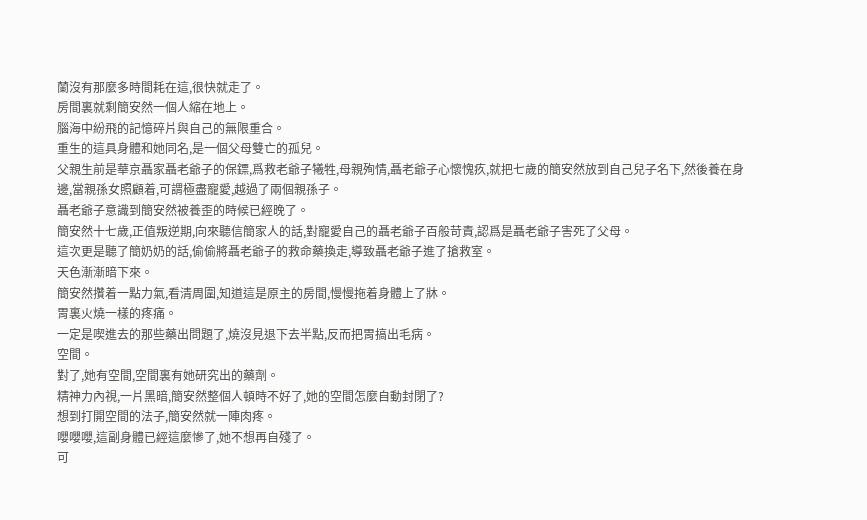蘭沒有那麼多時間耗在這,很快就走了。
房間裏就剩簡安然一個人縮在地上。
腦海中紛飛的記憶碎片與自己的無限重合。
重生的這具身體和她同名,是一個父母雙亡的孤兒。
父親生前是華京聶家聶老爺子的保鏢,爲救老爺子犧牲,母親殉情,聶老爺子心懷愧疚,就把七歲的簡安然放到自己兒子名下,然後養在身邊,當親孫女照顧着,可謂極盡寵愛,越過了兩個親孫子。
聶老爺子意識到簡安然被養歪的時候已經晚了。
簡安然十七歲,正值叛逆期,向來聽信簡家人的話,對寵愛自己的聶老爺子百般苛責,認爲是聶老爺子害死了父母。
這次更是聽了簡奶奶的話,偷偷將聶老爺子的救命藥換走,導致聶老爺子進了搶救室。
天色漸漸暗下來。
簡安然攢着一點力氣,看清周圍,知道這是原主的房間,慢慢拖着身體上了牀。
胃裏火燒一樣的疼痛。
一定是喫進去的那些藥出問題了,燒沒見退下去半點,反而把胃搞出毛病。
空間。
對了,她有空間,空間裏有她研究出的藥劑。
精神力內視,一片黑暗,簡安然整個人頓時不好了,她的空間怎麼自動封閉了?
想到打開空間的法子,簡安然就一陣肉疼。
嚶嚶嚶,這副身體已經這麼慘了,她不想再自殘了。
可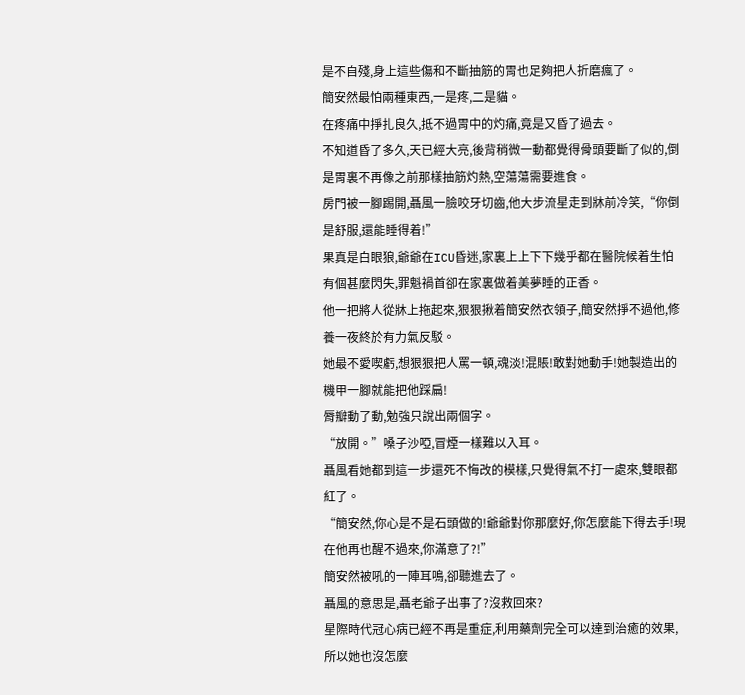是不自殘,身上這些傷和不斷抽筋的胃也足夠把人折磨瘋了。
簡安然最怕兩種東西,一是疼,二是貓。
在疼痛中掙扎良久,抵不過胃中的灼痛,竟是又昏了過去。
不知道昏了多久,天已經大亮,後背稍微一動都覺得骨頭要斷了似的,倒是胃裏不再像之前那樣抽筋灼熱,空蕩蕩需要進食。
房門被一腳踢開,聶風一臉咬牙切齒,他大步流星走到牀前冷笑,“你倒是舒服,還能睡得着!”
果真是白眼狼,爺爺在ICU昏迷,家裏上上下下幾乎都在醫院候着生怕有個甚麼閃失,罪魁禍首卻在家裏做着美夢睡的正香。
他一把將人從牀上拖起來,狠狠揪着簡安然衣領子,簡安然掙不過他,修養一夜終於有力氣反駁。
她最不愛喫虧,想狠狠把人罵一頓,魂淡!混賬!敢對她動手!她製造出的機甲一腳就能把他踩扁!
脣瓣動了動,勉強只說出兩個字。
“放開。”嗓子沙啞,冒煙一樣難以入耳。
聶風看她都到這一步還死不悔改的模樣,只覺得氣不打一處來,雙眼都紅了。
“簡安然,你心是不是石頭做的!爺爺對你那麼好,你怎麼能下得去手!現在他再也醒不過來,你滿意了?!”
簡安然被吼的一陣耳鳴,卻聽進去了。
聶風的意思是,聶老爺子出事了?沒救回來?
星際時代冠心病已經不再是重症,利用藥劑完全可以達到治癒的效果,所以她也沒怎麼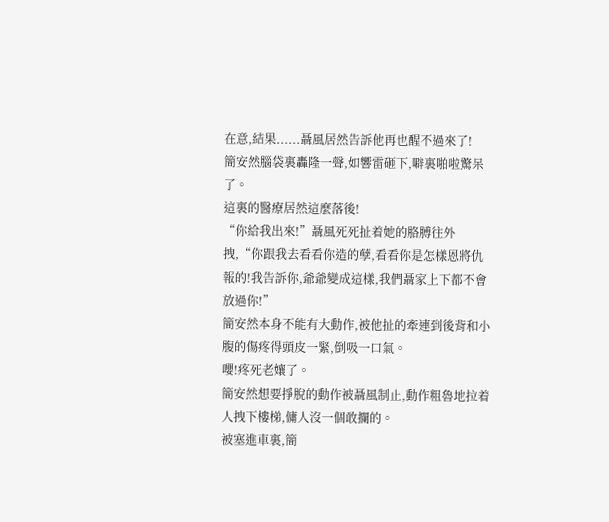在意,結果......聶風居然告訴他再也醒不過來了!
簡安然腦袋裏轟隆一聲,如響雷砸下,噼裏啪啦驚呆了。
這裏的醫療居然這麼落後!
“你給我出來!”聶風死死扯着她的胳膊往外拽,“你跟我去看看你造的孽,看看你是怎樣恩將仇報的!我告訴你,爺爺變成這樣,我們聶家上下都不會放過你!”
簡安然本身不能有大動作,被他扯的牽連到後背和小腹的傷疼得頭皮一緊,倒吸一口氣。
嚶!疼死老孃了。
簡安然想要掙脫的動作被聶風制止,動作粗魯地拉着人拽下樓梯,傭人沒一個敢攔的。
被塞進車裏,簡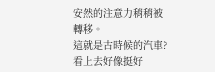安然的注意力稍稍被轉移。
這就是古時候的汽車?
看上去好像挺好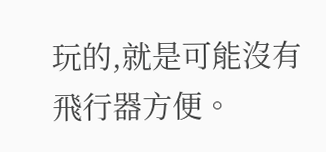玩的,就是可能沒有飛行器方便。